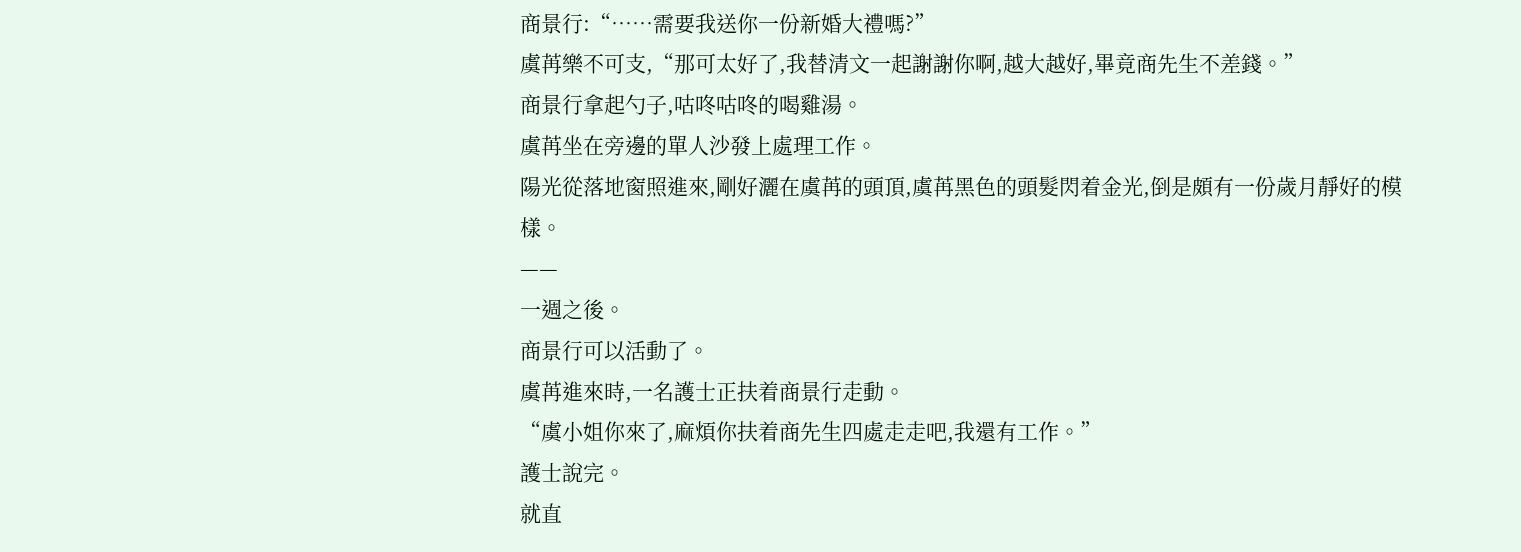商景行:“……需要我送你一份新婚大禮嗎?”
虞苒樂不可支,“那可太好了,我替清文一起謝謝你啊,越大越好,畢竟商先生不差錢。”
商景行拿起勺子,咕咚咕咚的喝雞湯。
虞苒坐在旁邊的單人沙發上處理工作。
陽光從落地窗照進來,剛好灑在虞苒的頭頂,虞苒黑色的頭髮閃着金光,倒是頗有一份歲月靜好的模樣。
——
一週之後。
商景行可以活動了。
虞苒進來時,一名護士正扶着商景行走動。
“虞小姐你來了,麻煩你扶着商先生四處走走吧,我還有工作。”
護士說完。
就直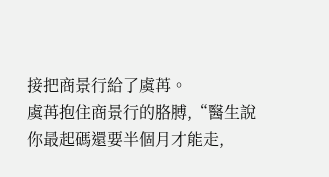接把商景行給了虞苒。
虞苒抱住商景行的胳膊,“醫生說你最起碼還要半個月才能走,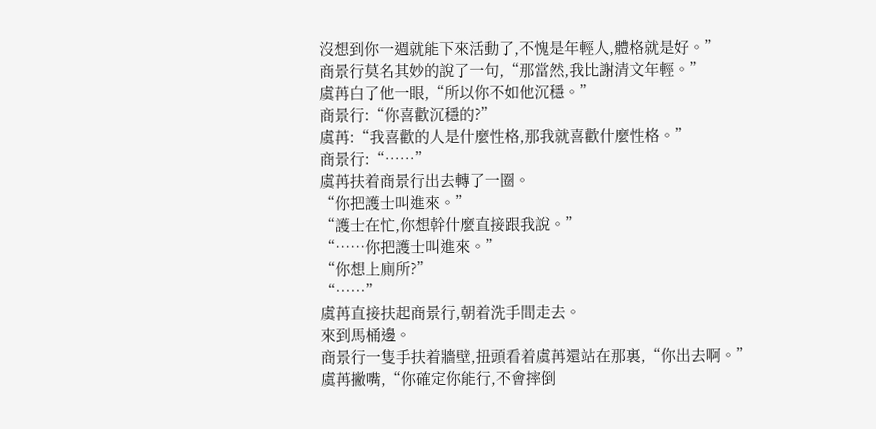沒想到你一週就能下來活動了,不愧是年輕人,體格就是好。”
商景行莫名其妙的說了一句,“那當然,我比謝清文年輕。”
虞苒白了他一眼,“所以你不如他沉穩。”
商景行:“你喜歡沉穩的?”
虞苒:“我喜歡的人是什麼性格,那我就喜歡什麼性格。”
商景行:“……”
虞苒扶着商景行出去轉了一圈。
“你把護士叫進來。”
“護士在忙,你想幹什麼直接跟我說。”
“……你把護士叫進來。”
“你想上廁所?”
“……”
虞苒直接扶起商景行,朝着洗手間走去。
來到馬桶邊。
商景行一隻手扶着牆壁,扭頭看着虞苒還站在那裏,“你出去啊。”
虞苒撇嘴,“你確定你能行,不會摔倒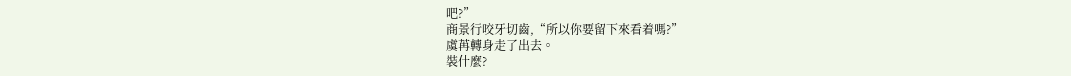吧?”
商景行咬牙切齒,“所以你要留下來看着嗎?”
虞苒轉身走了出去。
裝什麼?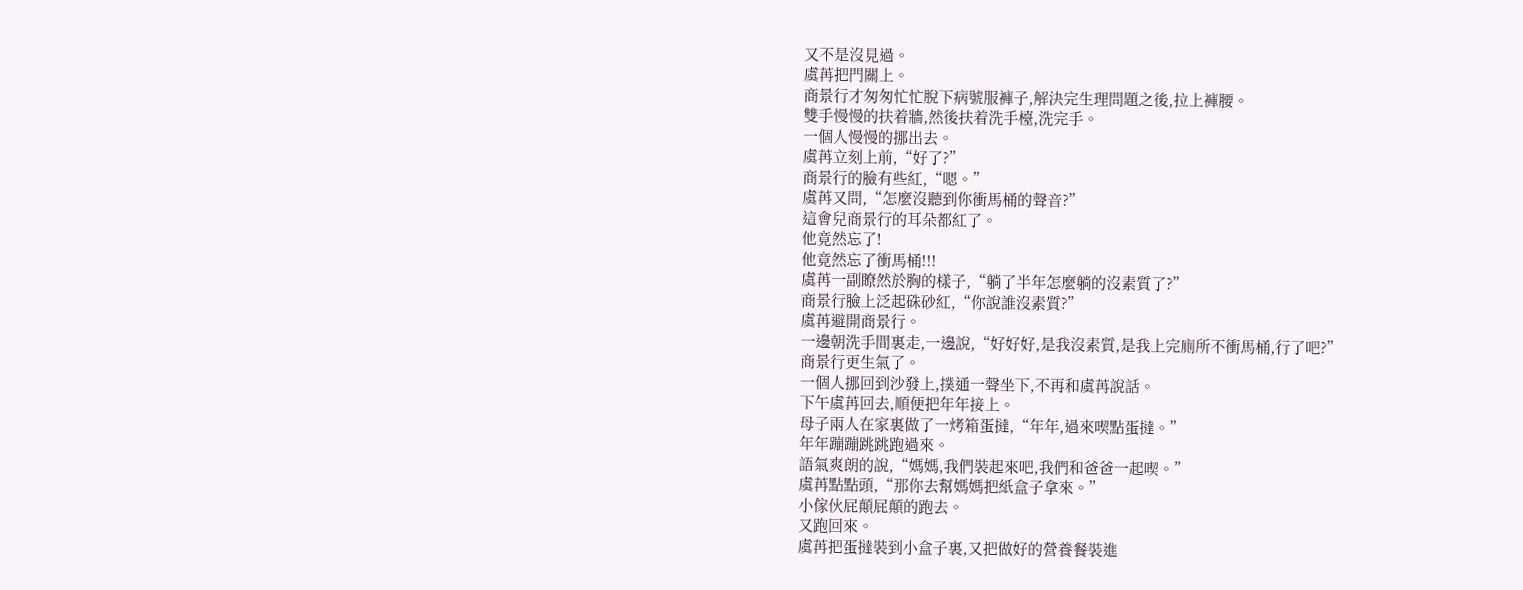又不是沒見過。
虞苒把門關上。
商景行才匆匆忙忙脫下病號服褲子,解決完生理問題之後,拉上褲腰。
雙手慢慢的扶着牆,然後扶着洗手檯,洗完手。
一個人慢慢的挪出去。
虞苒立刻上前,“好了?”
商景行的臉有些紅,“嗯。”
虞苒又問,“怎麼沒聽到你衝馬桶的聲音?”
這會兒商景行的耳朵都紅了。
他竟然忘了!
他竟然忘了衝馬桶!!!
虞苒一副瞭然於胸的樣子,“躺了半年怎麼躺的沒素質了?”
商景行臉上泛起硃砂紅,“你說誰沒素質?”
虞苒避開商景行。
一邊朝洗手間裏走,一邊說,“好好好,是我沒素質,是我上完廁所不衝馬桶,行了吧?”
商景行更生氣了。
一個人挪回到沙發上,撲通一聲坐下,不再和虞苒說話。
下午虞苒回去,順便把年年接上。
母子兩人在家裏做了一烤箱蛋撻,“年年,過來喫點蛋撻。”
年年蹦蹦跳跳跑過來。
語氣爽朗的說,“媽媽,我們裝起來吧,我們和爸爸一起喫。”
虞苒點點頭,“那你去幫媽媽把紙盒子拿來。”
小傢伙屁顛屁顛的跑去。
又跑回來。
虞苒把蛋撻裝到小盒子裏,又把做好的營養餐裝進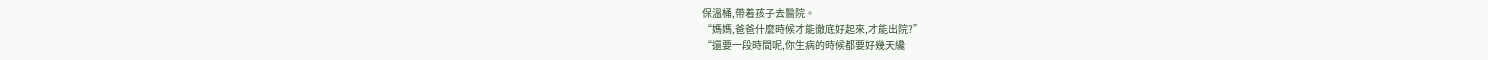保溫桶,帶着孩子去醫院。
“媽媽,爸爸什麼時候才能徹底好起來,才能出院?”
“還要一段時間呢,你生病的時候都要好幾天纔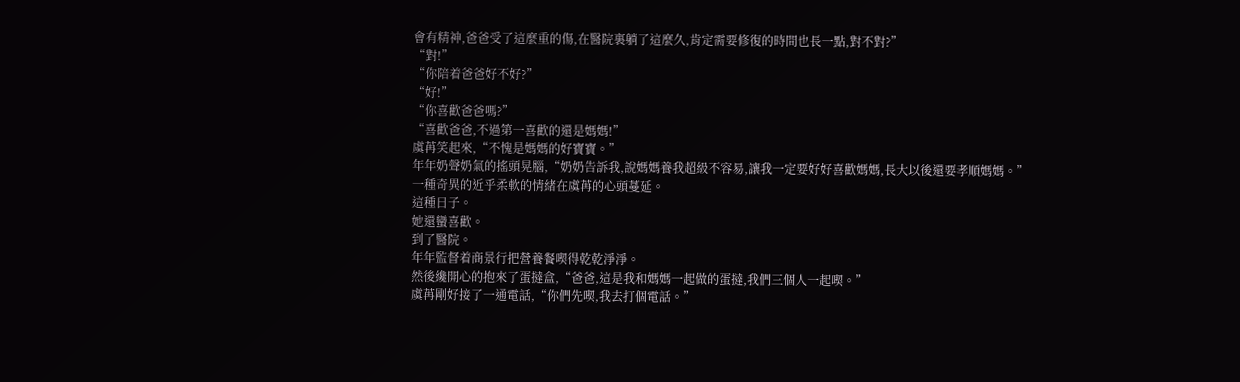會有精神,爸爸受了這麼重的傷,在醫院裏躺了這麼久,肯定需要修復的時間也長一點,對不對?”
“對!”
“你陪着爸爸好不好?”
“好!”
“你喜歡爸爸嗎?”
“喜歡爸爸,不過第一喜歡的還是媽媽!”
虞苒笑起來,“不愧是媽媽的好寶寶。”
年年奶聲奶氣的搖頭晃腦,“奶奶告訴我,說媽媽養我超級不容易,讓我一定要好好喜歡媽媽,長大以後還要孝順媽媽。”
一種奇異的近乎柔軟的情緒在虞苒的心頭蔓延。
這種日子。
她還蠻喜歡。
到了醫院。
年年監督着商景行把營養餐喫得乾乾淨淨。
然後纔開心的抱來了蛋撻盒,“爸爸,這是我和媽媽一起做的蛋撻,我們三個人一起喫。”
虞苒剛好接了一通電話,“你們先喫,我去打個電話。”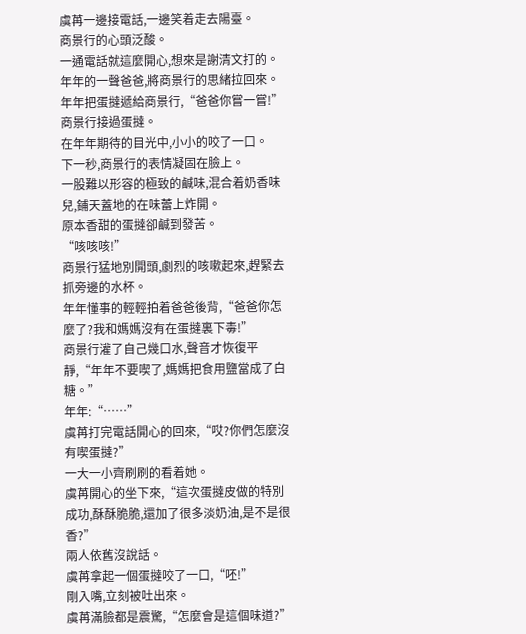虞苒一邊接電話,一邊笑着走去陽臺。
商景行的心頭泛酸。
一通電話就這麼開心,想來是謝清文打的。
年年的一聲爸爸,將商景行的思緒拉回來。
年年把蛋撻遞給商景行,“爸爸你嘗一嘗!”
商景行接過蛋撻。
在年年期待的目光中,小小的咬了一口。
下一秒,商景行的表情凝固在臉上。
一股難以形容的極致的鹹味,混合着奶香味兒,鋪天蓋地的在味蕾上炸開。
原本香甜的蛋撻卻鹹到發苦。
“咳咳咳!”
商景行猛地別開頭,劇烈的咳嗽起來,趕緊去抓旁邊的水杯。
年年懂事的輕輕拍着爸爸後背,“爸爸你怎麼了?我和媽媽沒有在蛋撻裏下毒!”
商景行灌了自己幾口水,聲音才恢復平靜,“年年不要喫了,媽媽把食用鹽當成了白糖。”
年年:“……”
虞苒打完電話開心的回來,“哎?你們怎麼沒有喫蛋撻?”
一大一小齊刷刷的看着她。
虞苒開心的坐下來,“這次蛋撻皮做的特別成功,酥酥脆脆,還加了很多淡奶油,是不是很香?”
兩人依舊沒說話。
虞苒拿起一個蛋撻咬了一口,“呸!”
剛入嘴,立刻被吐出來。
虞苒滿臉都是震驚,“怎麼會是這個味道?”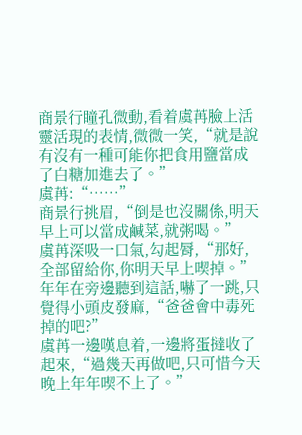商景行瞳孔微動,看着虞苒臉上活靈活現的表情,微微一笑,“就是說有沒有一種可能你把食用鹽當成了白糖加進去了。”
虞苒:“……”
商景行挑眉,“倒是也沒關係,明天早上可以當成鹹菜,就粥喝。”
虞苒深吸一口氣,勾起脣,“那好,全部留給你,你明天早上喫掉。”
年年在旁邊聽到這話,嚇了一跳,只覺得小頭皮發麻,“爸爸會中毒死掉的吧?”
虞苒一邊嘆息着,一邊將蛋撻收了起來,“過幾天再做吧,只可惜今天晚上年年喫不上了。”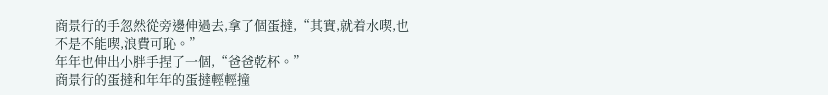商景行的手忽然從旁邊伸過去,拿了個蛋撻,“其實,就着水喫,也不是不能喫,浪費可恥。”
年年也伸出小胖手捏了一個,“爸爸乾杯。”
商景行的蛋撻和年年的蛋撻輕輕撞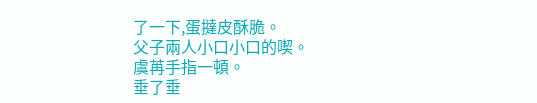了一下,蛋撻皮酥脆。
父子兩人小口小口的喫。
虞苒手指一頓。
垂了垂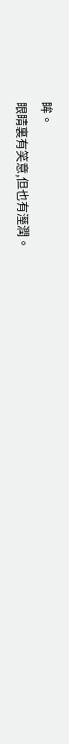眸。
眼睛裏有笑意,但也有溼潤。